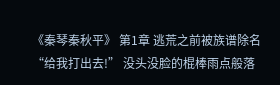《秦琴秦秋平》 第1章 逃荒之前被族谱除名 “给我打出去!” 没头没脸的棍棒雨点般落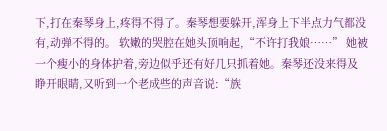下,打在秦琴身上,疼得不得了。秦琴想要躲开,浑身上下半点力气都没有,动弹不得的。 软嫩的哭腔在她头顶响起,“不许打我娘……” 她被一个瘦小的身体护着,旁边似乎还有好几只抓着她。秦琴还没来得及睁开眼睛,又听到一个老成些的声音说:“族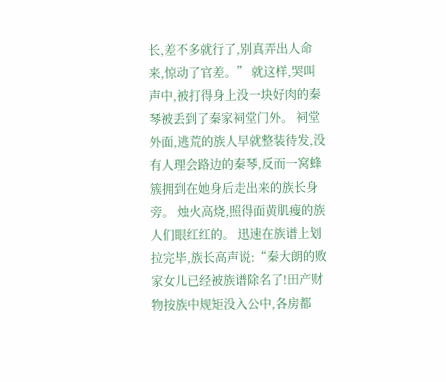长,差不多就行了,别真弄出人命来,惊动了官差。” 就这样,哭叫声中,被打得身上没一块好肉的秦琴被丢到了秦家祠堂门外。 祠堂外面,逃荒的族人早就整装待发,没有人理会路边的秦琴,反而一窝蜂簇拥到在她身后走出来的族长身旁。 烛火高烧,照得面黄肌瘦的族人们眼红红的。 迅速在族谱上划拉完毕,族长高声说:“秦大朗的败家女儿已经被族谱除名了!田产财物按族中规矩没入公中,各房都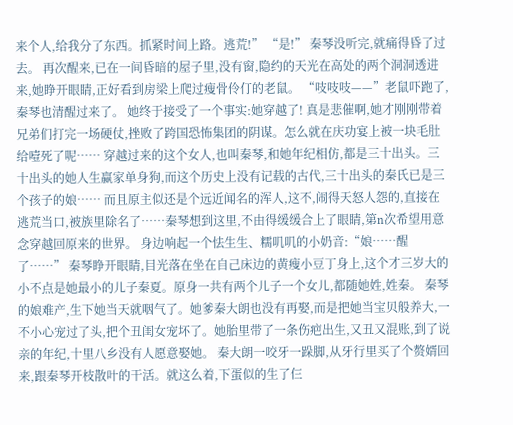来个人,给我分了东西。抓紧时间上路。逃荒!” “是!” 秦琴没听完,就痛得昏了过去。 再次醒来,已在一间昏暗的屋子里,没有窗,隐约的天光在高处的两个洞洞透进来,她睁开眼睛,正好看到房梁上爬过瘦骨伶仃的老鼠。 “吱吱吱——”老鼠吓跑了,秦琴也清醒过来了。 她终于接受了一个事实:她穿越了! 真是悲催啊,她才刚刚带着兄弟们打完一场硬仗,挫败了跨国恐怖集团的阴谋。怎么就在庆功宴上被一块毛肚给噎死了呢…… 穿越过来的这个女人,也叫秦琴,和她年纪相仿,都是三十出头。三十出头的她人生赢家单身狗,而这个历史上没有记载的古代,三十出头的秦氏已是三个孩子的娘…… 而且原主似还是个远近闻名的浑人,这不,闹得天怒人怨的,直接在逃荒当口,被族里除名了……秦琴想到这里,不由得缓缓合上了眼睛,第n次希望用意念穿越回原来的世界。 身边响起一个怯生生、糯叽叽的小奶音:“娘……醒了……” 秦琴睁开眼睛,目光落在坐在自己床边的黄瘦小豆丁身上,这个才三岁大的小不点是她最小的儿子秦夏。原身一共有两个儿子一个女儿,都随她姓,姓秦。 秦琴的娘难产,生下她当天就咽气了。她爹秦大朗也没有再娶,而是把她当宝贝般养大,一不小心宠过了头,把个丑闺女宠坏了。她胎里带了一条伤疤出生,又丑又混账,到了说亲的年纪,十里八乡没有人愿意娶她。 秦大朗一咬牙一跺脚,从牙行里买了个赘婿回来,跟秦琴开枝散叶的干活。就这么着,下蛋似的生了仨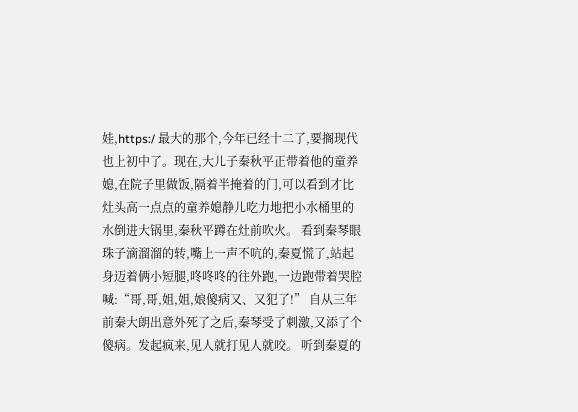娃,https:/ 最大的那个,今年已经十二了,要搁现代也上初中了。现在,大儿子秦秋平正带着他的童养媳,在院子里做饭,隔着半掩着的门,可以看到才比灶头高一点点的童养媳静儿吃力地把小水桶里的水倒进大锅里,秦秋平蹲在灶前吹火。 看到秦琴眼珠子滴溜溜的转,嘴上一声不吭的,秦夏慌了,站起身迈着俩小短腿,咚咚咚的往外跑,一边跑带着哭腔喊:“哥,哥,姐,姐,娘傻病又、又犯了!” 自从三年前秦大朗出意外死了之后,秦琴受了刺激,又添了个傻病。发起疯来,见人就打见人就咬。 听到秦夏的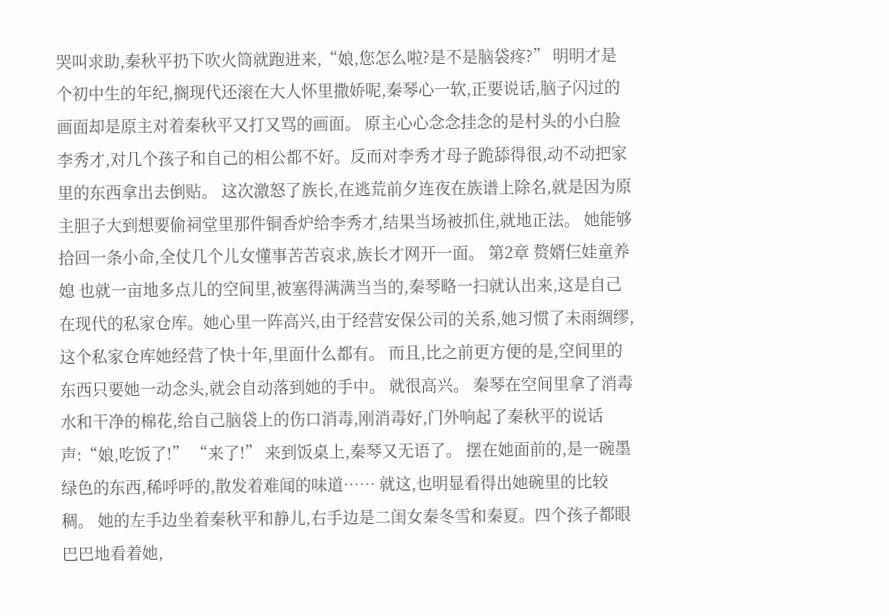哭叫求助,秦秋平扔下吹火筒就跑进来,“娘,您怎么啦?是不是脑袋疼?” 明明才是个初中生的年纪,搁现代还滚在大人怀里撒娇呢,秦琴心一软,正要说话,脑子闪过的画面却是原主对着秦秋平又打又骂的画面。 原主心心念念挂念的是村头的小白脸李秀才,对几个孩子和自己的相公都不好。反而对李秀才母子跪舔得很,动不动把家里的东西拿出去倒贴。 这次激怒了族长,在逃荒前夕连夜在族谱上除名,就是因为原主胆子大到想要偷祠堂里那件铜香炉给李秀才,结果当场被抓住,就地正法。 她能够拾回一条小命,全仗几个儿女懂事苦苦哀求,族长才网开一面。 第2章 赘婿仨娃童养媳 也就一亩地多点儿的空间里,被塞得满满当当的,秦琴略一扫就认出来,这是自己在现代的私家仓库。她心里一阵高兴,由于经营安保公司的关系,她习惯了未雨绸缪,这个私家仓库她经营了快十年,里面什么都有。 而且,比之前更方便的是,空间里的东西只要她一动念头,就会自动落到她的手中。 就很高兴。 秦琴在空间里拿了消毒水和干净的棉花,给自己脑袋上的伤口消毒,刚消毒好,门外响起了秦秋平的说话声:“娘,吃饭了!” “来了!” 来到饭桌上,秦琴又无语了。 摆在她面前的,是一碗墨绿色的东西,稀呼呼的,散发着难闻的味道…… 就这,也明显看得出她碗里的比较稠。 她的左手边坐着秦秋平和静儿,右手边是二闺女秦冬雪和秦夏。四个孩子都眼巴巴地看着她,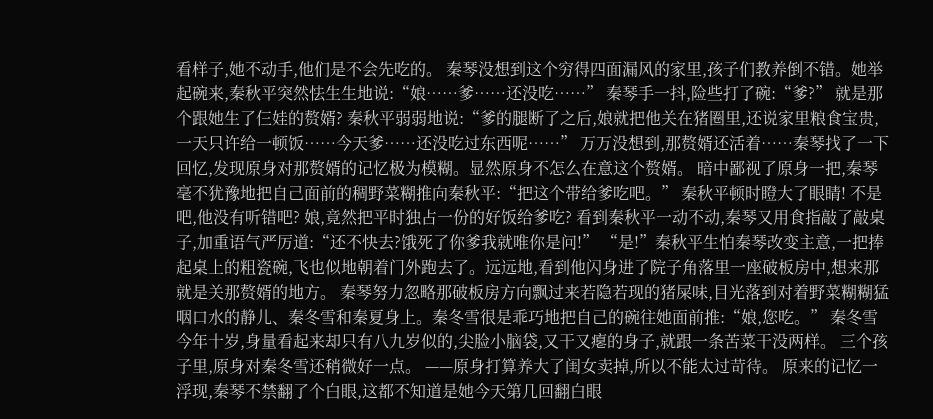看样子,她不动手,他们是不会先吃的。 秦琴没想到这个穷得四面漏风的家里,孩子们教养倒不错。她举起碗来,秦秋平突然怯生生地说:“娘……爹……还没吃……” 秦琴手一抖,险些打了碗:“爹?” 就是那个跟她生了仨娃的赘婿? 秦秋平弱弱地说:“爹的腿断了之后,娘就把他关在猪圈里,还说家里粮食宝贵,一天只许给一顿饭……今天爹……还没吃过东西呢……” 万万没想到,那赘婿还活着……秦琴找了一下回忆,发现原身对那赘婿的记忆极为模糊。显然原身不怎么在意这个赘婿。 暗中鄙视了原身一把,秦琴毫不犹豫地把自己面前的稠野菜糊推向秦秋平:“把这个带给爹吃吧。” 秦秋平顿时瞪大了眼睛! 不是吧,他没有听错吧? 娘,竟然把平时独占一份的好饭给爹吃? 看到秦秋平一动不动,秦琴又用食指敲了敲桌子,加重语气严厉道:“还不快去?饿死了你爹我就唯你是问!” “是!”秦秋平生怕秦琴改变主意,一把捧起桌上的粗瓷碗,飞也似地朝着门外跑去了。远远地,看到他闪身进了院子角落里一座破板房中,想来那就是关那赘婿的地方。 秦琴努力忽略那破板房方向飘过来若隐若现的猪屎味,目光落到对着野菜糊糊猛咽口水的静儿、秦冬雪和秦夏身上。秦冬雪很是乖巧地把自己的碗往她面前推:“娘,您吃。” 秦冬雪今年十岁,身量看起来却只有八九岁似的,尖脸小脑袋,又干又瘪的身子,就跟一条苦菜干没两样。 三个孩子里,原身对秦冬雪还稍微好一点。 ——原身打算养大了闺女卖掉,所以不能太过苛待。 原来的记忆一浮现,秦琴不禁翻了个白眼,这都不知道是她今天第几回翻白眼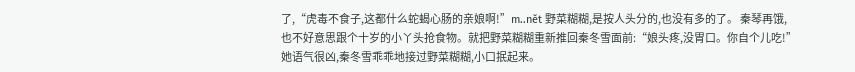了,“虎毒不食子,这都什么蛇蝎心肠的亲娘啊!”m..nět 野菜糊糊,是按人头分的,也没有多的了。 秦琴再饿,也不好意思跟个十岁的小丫头抢食物。就把野菜糊糊重新推回秦冬雪面前:“娘头疼,没胃口。你自个儿吃!” 她语气很凶,秦冬雪乖乖地接过野菜糊糊,小口抿起来。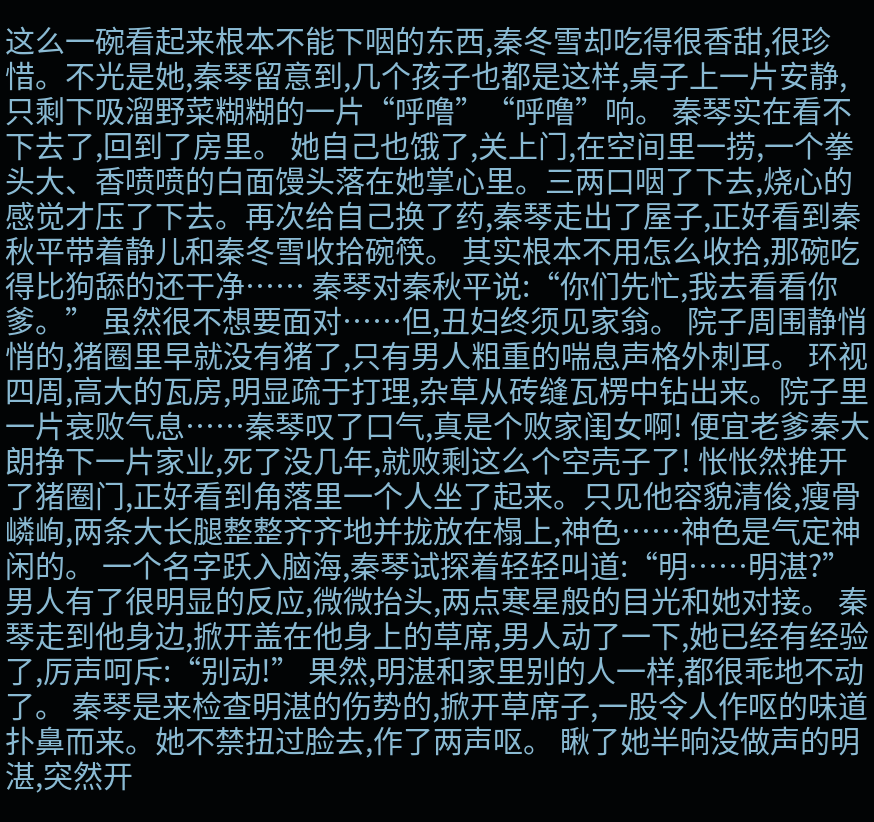这么一碗看起来根本不能下咽的东西,秦冬雪却吃得很香甜,很珍惜。不光是她,秦琴留意到,几个孩子也都是这样,桌子上一片安静,只剩下吸溜野菜糊糊的一片“呼噜”“呼噜”响。 秦琴实在看不下去了,回到了房里。 她自己也饿了,关上门,在空间里一捞,一个拳头大、香喷喷的白面馒头落在她掌心里。三两口咽了下去,烧心的感觉才压了下去。再次给自己换了药,秦琴走出了屋子,正好看到秦秋平带着静儿和秦冬雪收拾碗筷。 其实根本不用怎么收拾,那碗吃得比狗舔的还干净…… 秦琴对秦秋平说:“你们先忙,我去看看你爹。” 虽然很不想要面对……但,丑妇终须见家翁。 院子周围静悄悄的,猪圈里早就没有猪了,只有男人粗重的喘息声格外刺耳。 环视四周,高大的瓦房,明显疏于打理,杂草从砖缝瓦楞中钻出来。院子里一片衰败气息……秦琴叹了口气,真是个败家闺女啊! 便宜老爹秦大朗挣下一片家业,死了没几年,就败剩这么个空壳子了! 怅怅然推开了猪圈门,正好看到角落里一个人坐了起来。只见他容貌清俊,瘦骨嶙峋,两条大长腿整整齐齐地并拢放在榻上,神色……神色是气定神闲的。 一个名字跃入脑海,秦琴试探着轻轻叫道:“明……明湛?” 男人有了很明显的反应,微微抬头,两点寒星般的目光和她对接。 秦琴走到他身边,掀开盖在他身上的草席,男人动了一下,她已经有经验了,厉声呵斥:“别动!” 果然,明湛和家里别的人一样,都很乖地不动了。 秦琴是来检查明湛的伤势的,掀开草席子,一股令人作呕的味道扑鼻而来。她不禁扭过脸去,作了两声呕。 瞅了她半晌没做声的明湛,突然开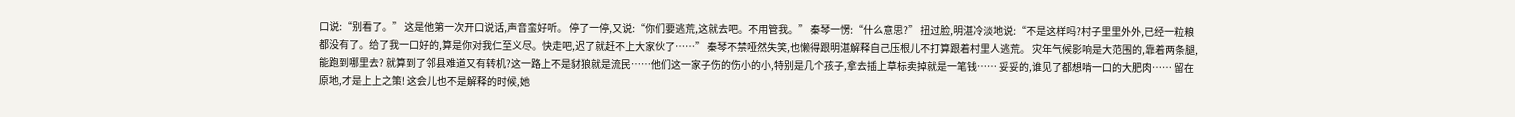口说:“别看了。” 这是他第一次开口说话,声音蛮好听。 停了一停,又说:“你们要逃荒,这就去吧。不用管我。” 秦琴一愣:“什么意思?” 扭过脸,明湛冷淡地说:“不是这样吗?村子里里外外,已经一粒粮都没有了。给了我一口好的,算是你对我仁至义尽。快走吧,迟了就赶不上大家伙了……” 秦琴不禁哑然失笑,也懒得跟明湛解释自己压根儿不打算跟着村里人逃荒。 灾年气候影响是大范围的,靠着两条腿,能跑到哪里去? 就算到了邻县难道又有转机?这一路上不是豺狼就是流民……他们这一家子伤的伤小的小,特别是几个孩子,拿去插上草标卖掉就是一笔钱…… 妥妥的,谁见了都想啃一口的大肥肉…… 留在原地,才是上上之策! 这会儿也不是解释的时候,她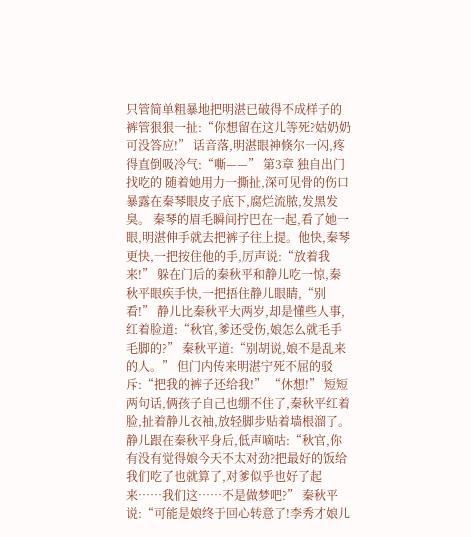只管简单粗暴地把明湛已破得不成样子的裤管狠狠一扯:“你想留在这儿等死?姑奶奶可没答应!” 话音落,明湛眼神倏尔一闪,疼得直倒吸冷气:“嘶——” 第3章 独自出门找吃的 随着她用力一撕扯,深可见骨的伤口暴露在秦琴眼皮子底下,腐烂流脓,发黑发臭。 秦琴的眉毛瞬间拧巴在一起,看了她一眼,明湛伸手就去把裤子往上提。他快,秦琴更快,一把按住他的手,厉声说:“放着我来!” 躲在门后的秦秋平和静儿吃一惊,秦秋平眼疾手快,一把捂住静儿眼睛,“别看!” 静儿比秦秋平大两岁,却是懂些人事,红着脸道:“秋官,爹还受伤,娘怎么就毛手毛脚的?” 秦秋平道:“别胡说,娘不是乱来的人。” 但门内传来明湛宁死不屈的驳斥:“把我的裤子还给我!” “休想!” 短短两句话,俩孩子自己也绷不住了,秦秋平红着脸,扯着静儿衣袖,放轻脚步贴着墙根溜了。静儿跟在秦秋平身后,低声嘀咕:“秋官,你有没有觉得娘今天不太对劲?把最好的饭给我们吃了也就算了,对爹似乎也好了起来……我们这……不是做梦吧?” 秦秋平说:“可能是娘终于回心转意了!李秀才娘儿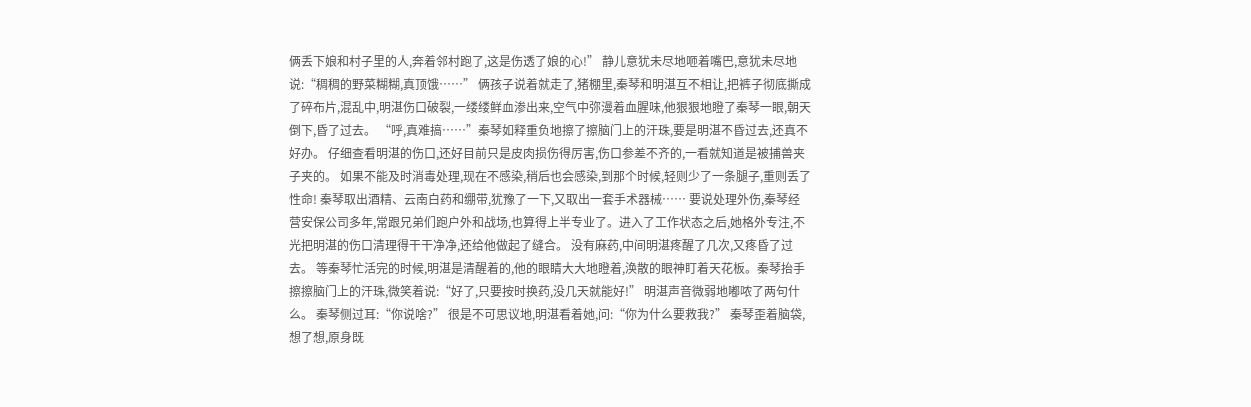俩丢下娘和村子里的人,奔着邻村跑了,这是伤透了娘的心!” 静儿意犹未尽地咂着嘴巴,意犹未尽地说:“稠稠的野菜糊糊,真顶饿……” 俩孩子说着就走了,猪棚里,秦琴和明湛互不相让,把裤子彻底撕成了碎布片,混乱中,明湛伤口破裂,一缕缕鲜血渗出来,空气中弥漫着血腥味,他狠狠地瞪了秦琴一眼,朝天倒下,昏了过去。 “呼,真难搞……”秦琴如释重负地擦了擦脑门上的汗珠,要是明湛不昏过去,还真不好办。 仔细查看明湛的伤口,还好目前只是皮肉损伤得厉害,伤口参差不齐的,一看就知道是被捕兽夹子夹的。 如果不能及时消毒处理,现在不感染,稍后也会感染,到那个时候,轻则少了一条腿子,重则丢了性命! 秦琴取出酒精、云南白药和绷带,犹豫了一下,又取出一套手术器械…… 要说处理外伤,秦琴经营安保公司多年,常跟兄弟们跑户外和战场,也算得上半专业了。进入了工作状态之后,她格外专注,不光把明湛的伤口清理得干干净净,还给他做起了缝合。 没有麻药,中间明湛疼醒了几次,又疼昏了过去。 等秦琴忙活完的时候,明湛是清醒着的,他的眼睛大大地瞪着,涣散的眼神盯着天花板。秦琴抬手擦擦脑门上的汗珠,微笑着说:“好了,只要按时换药,没几天就能好!” 明湛声音微弱地嘟哝了两句什么。 秦琴侧过耳:“你说啥?” 很是不可思议地,明湛看着她,问:“你为什么要救我?” 秦琴歪着脑袋,想了想,原身既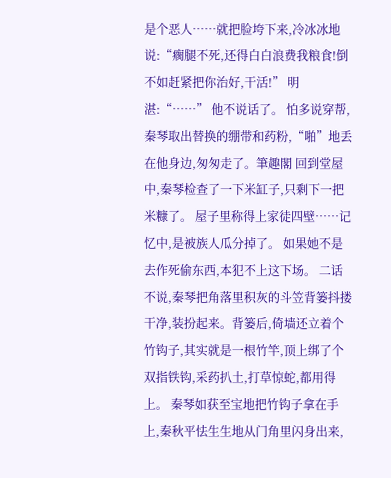是个恶人……就把脸垮下来,冷冰冰地说:“瘸腿不死,还得白白浪费我粮食!倒不如赶紧把你治好,干活!” 明湛:“……” 他不说话了。 怕多说穿帮,秦琴取出替换的绷带和药粉,“啪”地丢在他身边,匆匆走了。筆趣閣 回到堂屋中,秦琴检查了一下米缸子,只剩下一把米糠了。 屋子里称得上家徒四壁……记忆中,是被族人瓜分掉了。 如果她不是去作死偷东西,本犯不上这下场。 二话不说,秦琴把角落里积灰的斗笠背篓抖搂干净,装扮起来。背篓后,倚墙还立着个竹钩子,其实就是一根竹竿,顶上绑了个双指铁钩,采药扒土,打草惊蛇,都用得上。 秦琴如获至宝地把竹钩子拿在手上,秦秋平怯生生地从门角里闪身出来,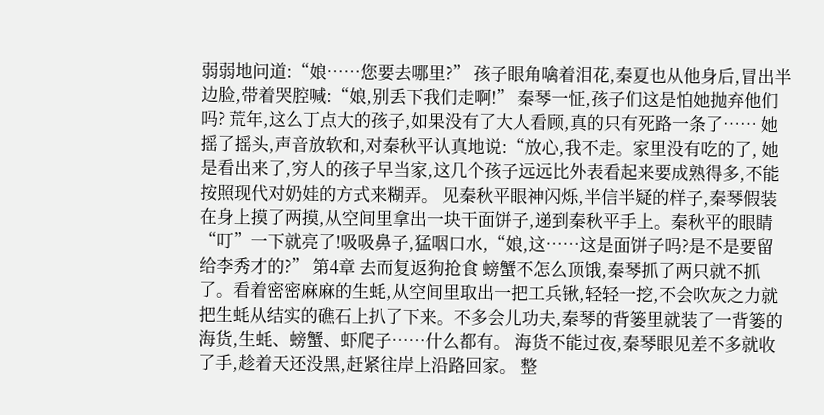弱弱地问道:“娘……您要去哪里?” 孩子眼角噙着泪花,秦夏也从他身后,冒出半边脸,带着哭腔喊:“娘,别丢下我们走啊!” 秦琴一怔,孩子们这是怕她抛弃他们吗? 荒年,这么丁点大的孩子,如果没有了大人看顾,真的只有死路一条了…… 她摇了摇头,声音放软和,对秦秋平认真地说:“放心,我不走。家里没有吃的了, 她是看出来了,穷人的孩子早当家,这几个孩子远远比外表看起来要成熟得多,不能按照现代对奶娃的方式来糊弄。 见秦秋平眼神闪烁,半信半疑的样子,秦琴假装在身上摸了两摸,从空间里拿出一块干面饼子,递到秦秋平手上。秦秋平的眼睛“叮”一下就亮了!吸吸鼻子,猛咽口水,“娘,这……这是面饼子吗?是不是要留给李秀才的?” 第4章 去而复返狗抢食 螃蟹不怎么顶饿,秦琴抓了两只就不抓了。看着密密麻麻的生蚝,从空间里取出一把工兵锹,轻轻一挖,不会吹灰之力就把生蚝从结实的礁石上扒了下来。不多会儿功夫,秦琴的背篓里就装了一背篓的海货,生蚝、螃蟹、虾爬子……什么都有。 海货不能过夜,秦琴眼见差不多就收了手,趁着天还没黑,赶紧往岸上沿路回家。 整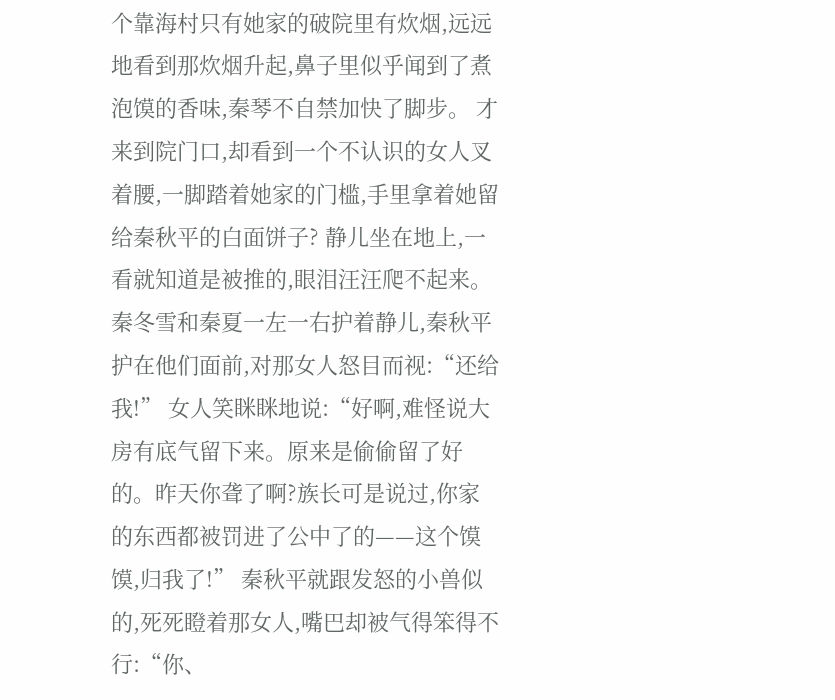个靠海村只有她家的破院里有炊烟,远远地看到那炊烟升起,鼻子里似乎闻到了煮泡馍的香味,秦琴不自禁加快了脚步。 才来到院门口,却看到一个不认识的女人叉着腰,一脚踏着她家的门槛,手里拿着她留给秦秋平的白面饼子? 静儿坐在地上,一看就知道是被推的,眼泪汪汪爬不起来。秦冬雪和秦夏一左一右护着静儿,秦秋平护在他们面前,对那女人怒目而视:“还给我!” 女人笑眯眯地说:“好啊,难怪说大房有底气留下来。原来是偷偷留了好的。昨天你聋了啊?族长可是说过,你家的东西都被罚进了公中了的——这个馍馍,归我了!” 秦秋平就跟发怒的小兽似的,死死瞪着那女人,嘴巴却被气得笨得不行:“你、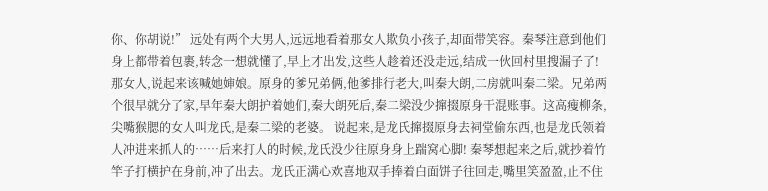你、你胡说!” 远处有两个大男人,远远地看着那女人欺负小孩子,却面带笑容。秦琴注意到他们身上都带着包裹,转念一想就懂了,早上才出发,这些人趁着还没走远,结成一伙回村里搜漏子了! 那女人,说起来该喊她婶娘。原身的爹兄弟俩,他爹排行老大,叫秦大朗,二房就叫秦二梁。兄弟两个很早就分了家,早年秦大朗护着她们,秦大朗死后,秦二梁没少撺掇原身干混账事。这高瘦柳条,尖嘴猴腮的女人叫龙氏,是秦二梁的老婆。 说起来,是龙氏撺掇原身去祠堂偷东西,也是龙氏领着人冲进来抓人的……后来打人的时候,龙氏没少往原身身上踹窝心脚! 秦琴想起来之后,就抄着竹竿子打横护在身前,冲了出去。龙氏正满心欢喜地双手捧着白面饼子往回走,嘴里笑盈盈,止不住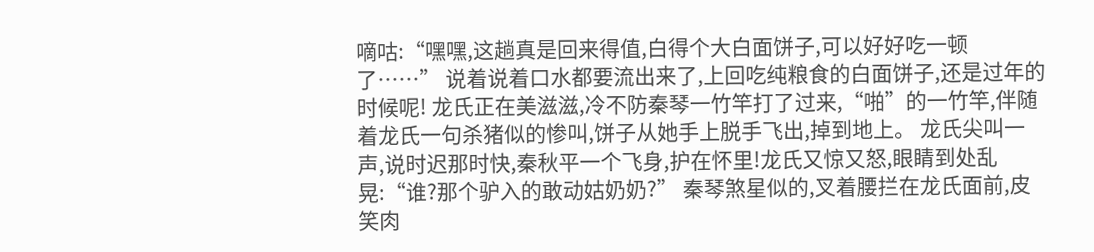嘀咕:“嘿嘿,这趟真是回来得值,白得个大白面饼子,可以好好吃一顿了……” 说着说着口水都要流出来了,上回吃纯粮食的白面饼子,还是过年的时候呢! 龙氏正在美滋滋,冷不防秦琴一竹竿打了过来,“啪”的一竹竿,伴随着龙氏一句杀猪似的惨叫,饼子从她手上脱手飞出,掉到地上。 龙氏尖叫一声,说时迟那时快,秦秋平一个飞身,护在怀里!龙氏又惊又怒,眼睛到处乱晃:“谁?那个驴入的敢动姑奶奶?” 秦琴煞星似的,叉着腰拦在龙氏面前,皮笑肉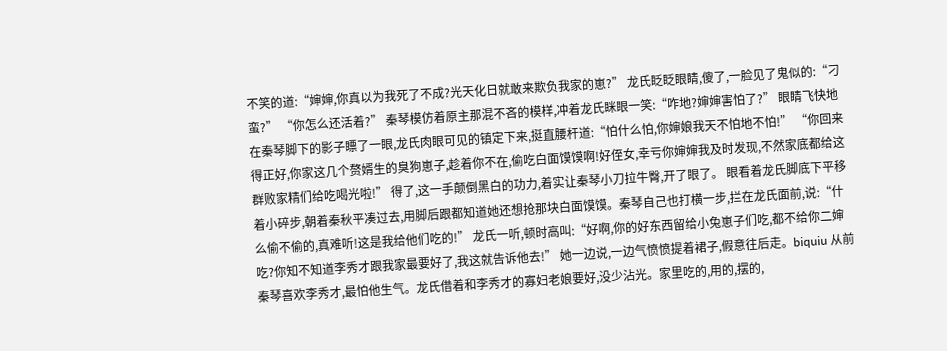不笑的道:“婶婶,你真以为我死了不成?光天化日就敢来欺负我家的崽?” 龙氏眨眨眼睛,傻了,一脸见了鬼似的:“刁蛮?” “你怎么还活着?” 秦琴模仿着原主那混不吝的模样,冲着龙氏眯眼一笑:“咋地?婶婶害怕了?” 眼睛飞快地在秦琴脚下的影子瞟了一眼,龙氏肉眼可见的镇定下来,挺直腰杆道:“怕什么怕,你婶娘我天不怕地不怕!” “你回来得正好,你家这几个赘婿生的臭狗崽子,趁着你不在,偷吃白面馍馍啊!好侄女,幸亏你婶婶我及时发现,不然家底都给这群败家精们给吃喝光啦!” 得了,这一手颠倒黑白的功力,着实让秦琴小刀拉牛臀,开了眼了。 眼看着龙氏脚底下平移着小碎步,朝着秦秋平凑过去,用脚后跟都知道她还想抢那块白面馍馍。秦琴自己也打横一步,拦在龙氏面前,说:“什么偷不偷的,真难听!这是我给他们吃的!” 龙氏一听,顿时高叫:“好啊,你的好东西留给小兔崽子们吃,都不给你二婶吃?你知不知道李秀才跟我家最要好了,我这就告诉他去!” 她一边说,一边气愤愤提着裙子,假意往后走。biquiu 从前秦琴喜欢李秀才,最怕他生气。龙氏借着和李秀才的寡妇老娘要好,没少沾光。家里吃的,用的,摆的,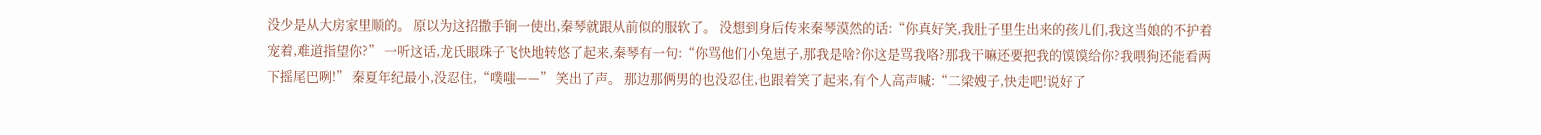没少是从大房家里顺的。 原以为这招撒手锏一使出,秦琴就跟从前似的服软了。 没想到身后传来秦琴漠然的话:“你真好笑,我肚子里生出来的孩儿们,我这当娘的不护着宠着,难道指望你?” 一听这话,龙氏眼珠子飞快地转悠了起来,秦琴有一句:“你骂他们小兔崽子,那我是啥?你这是骂我咯?那我干嘛还要把我的馍馍给你?我喂狗还能看两下摇尾巴咧!” 秦夏年纪最小,没忍住,“噗嗤——” 笑出了声。 那边那俩男的也没忍住,也跟着笑了起来,有个人高声喊:“二梁嫂子,快走吧!说好了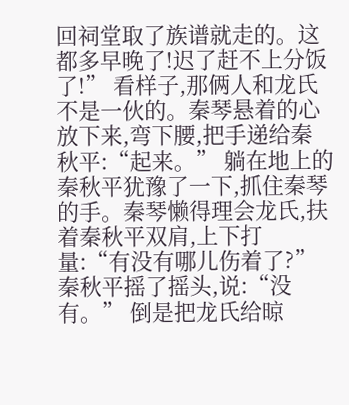回祠堂取了族谱就走的。这都多早晚了!迟了赶不上分饭了!” 看样子,那俩人和龙氏不是一伙的。秦琴悬着的心放下来,弯下腰,把手递给秦秋平:“起来。” 躺在地上的秦秋平犹豫了一下,抓住秦琴的手。秦琴懒得理会龙氏,扶着秦秋平双肩,上下打量:“有没有哪儿伤着了?” 秦秋平摇了摇头,说:“没有。” 倒是把龙氏给晾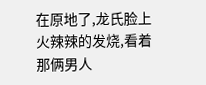在原地了,龙氏脸上火辣辣的发烧,看着那俩男人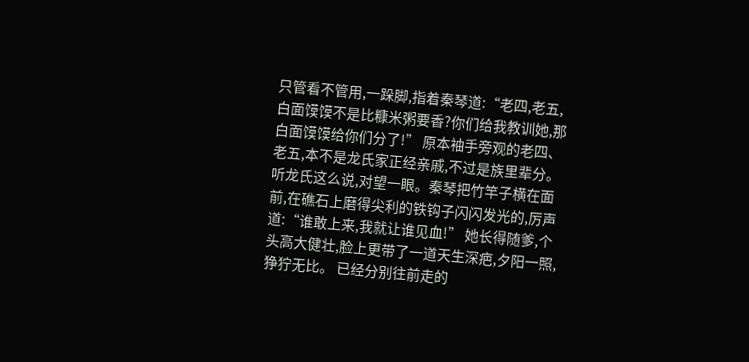只管看不管用,一跺脚,指着秦琴道:“老四,老五,白面馍馍不是比糠米粥要香?你们给我教训她,那白面馍馍给你们分了!” 原本袖手旁观的老四、老五,本不是龙氏家正经亲戚,不过是族里辈分。听龙氏这么说,对望一眼。秦琴把竹竿子横在面前,在礁石上磨得尖利的铁钩子闪闪发光的,厉声道:“谁敢上来,我就让谁见血!” 她长得随爹,个头高大健壮,脸上更带了一道天生深疤,夕阳一照,狰狞无比。 已经分别往前走的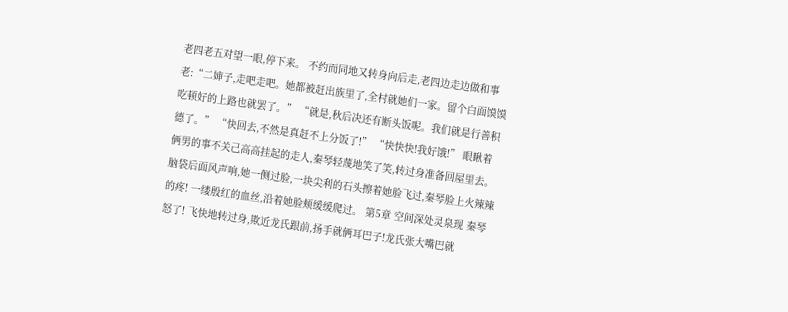老四老五对望一眼,停下来。 不约而同地又转身向后走,老四边走边做和事老:“二婶子,走吧走吧。她都被赶出族里了,全村就她们一家。留个白面馍馍吃顿好的上路也就罢了。” “就是,秋后决还有断头饭呢。我们就是行善积德了。” “快回去,不然是真赶不上分饭了!” “快快快!我好饿!” 眼瞅着俩男的事不关己高高挂起的走人,秦琴轻蔑地笑了笑,转过身准备回屋里去。脑袋后面风声响,她一侧过脸,一块尖利的石头擦着她脸飞过,秦琴脸上火辣辣的疼! 一缕殷红的血丝,沿着她脸颊缓缓爬过。 第5章 空间深处灵泉现 秦琴怒了! 飞快地转过身,欺近龙氏跟前,扬手就俩耳巴子!龙氏张大嘴巴就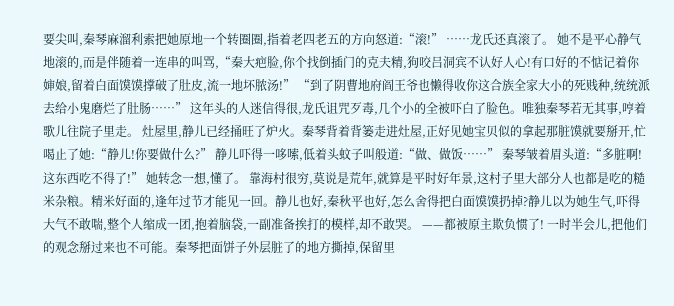要尖叫,秦琴麻溜利索把她原地一个转圈圈,指着老四老五的方向怒道:“滚!” ……龙氏还真滚了。 她不是平心静气地滚的,而是伴随着一连串的叫骂,“秦大疤脸,你个找倒插门的克夫精,狗咬吕洞宾不认好人心!有口好的不惦记着你婶娘,留着白面馍馍撑破了肚皮,流一地坏脓汤!” “到了阴曹地府阎王爷也懒得收你这合族全家大小的死贱种,统统派去给小鬼磨烂了肚肠……” 这年头的人迷信得很,龙氏诅咒歹毒,几个小的全被吓白了脸色。唯独秦琴若无其事,哼着歌儿往院子里走。 灶屋里,静儿已经捅旺了炉火。秦琴背着背篓走进灶屋,正好见她宝贝似的拿起那脏馍就要掰开,忙喝止了她:“静儿!你要做什么?” 静儿吓得一哆嗦,低着头蚊子叫般道:“做、做饭……” 秦琴皱着眉头道:“多脏啊!这东西吃不得了!” 她转念一想,懂了。 靠海村很穷,莫说是荒年,就算是平时好年景,这村子里大部分人也都是吃的糙米杂粮。精米好面的,逢年过节才能见一回。静儿也好,秦秋平也好,怎么舍得把白面馍馍扔掉?静儿以为她生气,吓得大气不敢喘,整个人缩成一团,抱着脑袋,一副准备挨打的模样,却不敢哭。 ——都被原主欺负惯了! 一时半会儿,把他们的观念掰过来也不可能。秦琴把面饼子外层脏了的地方撕掉,保留里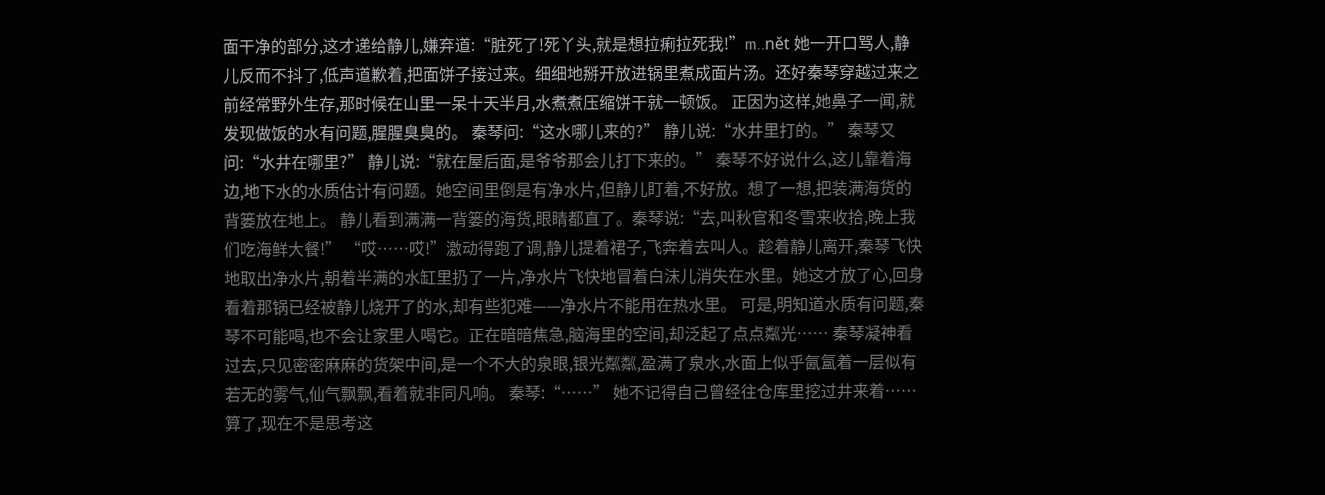面干净的部分,这才递给静儿,嫌弃道:“脏死了!死丫头,就是想拉痢拉死我!”m..nět 她一开口骂人,静儿反而不抖了,低声道歉着,把面饼子接过来。细细地掰开放进锅里煮成面片汤。还好秦琴穿越过来之前经常野外生存,那时候在山里一呆十天半月,水煮煮压缩饼干就一顿饭。 正因为这样,她鼻子一闻,就发现做饭的水有问题,腥腥臭臭的。 秦琴问:“这水哪儿来的?” 静儿说:“水井里打的。” 秦琴又问:“水井在哪里?” 静儿说:“就在屋后面,是爷爷那会儿打下来的。” 秦琴不好说什么,这儿靠着海边,地下水的水质估计有问题。她空间里倒是有净水片,但静儿盯着,不好放。想了一想,把装满海货的背篓放在地上。 静儿看到满满一背篓的海货,眼睛都直了。秦琴说:“去,叫秋官和冬雪来收拾,晚上我们吃海鲜大餐!” “哎……哎!”激动得跑了调,静儿提着裙子,飞奔着去叫人。趁着静儿离开,秦琴飞快地取出净水片,朝着半满的水缸里扔了一片,净水片飞快地冒着白沫儿消失在水里。她这才放了心,回身看着那锅已经被静儿烧开了的水,却有些犯难——净水片不能用在热水里。 可是,明知道水质有问题,秦琴不可能喝,也不会让家里人喝它。正在暗暗焦急,脑海里的空间,却泛起了点点粼光…… 秦琴凝神看过去,只见密密麻麻的货架中间,是一个不大的泉眼,银光粼粼,盈满了泉水,水面上似乎氤氲着一层似有若无的雾气,仙气飘飘,看着就非同凡响。 秦琴:“……” 她不记得自己曾经往仓库里挖过井来着…… 算了,现在不是思考这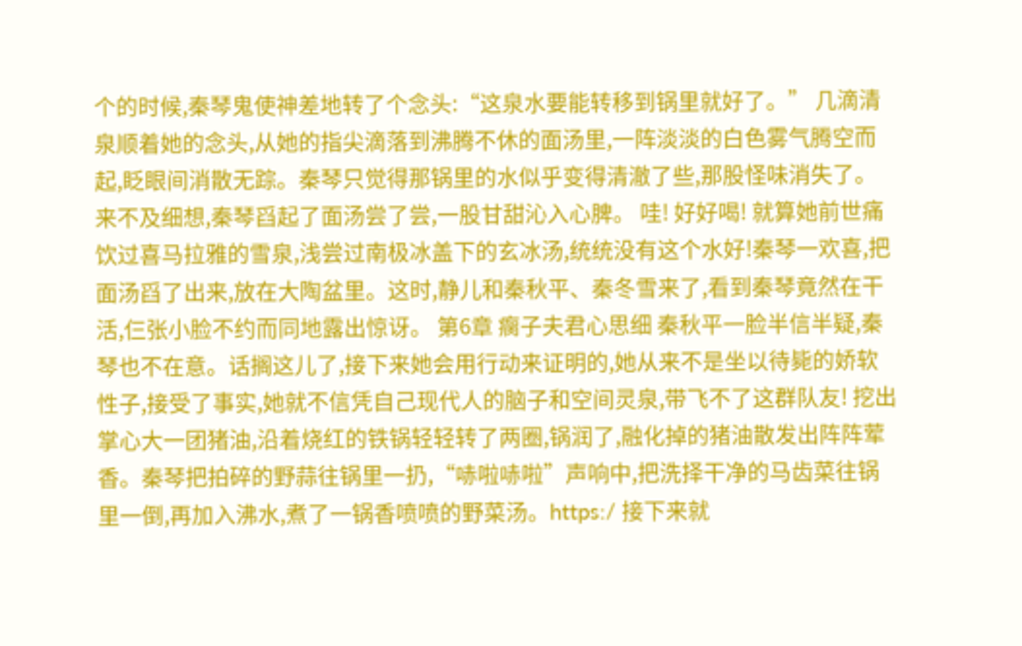个的时候,秦琴鬼使神差地转了个念头:“这泉水要能转移到锅里就好了。” 几滴清泉顺着她的念头,从她的指尖滴落到沸腾不休的面汤里,一阵淡淡的白色雾气腾空而起,眨眼间消散无踪。秦琴只觉得那锅里的水似乎变得清澈了些,那股怪味消失了。 来不及细想,秦琴舀起了面汤尝了尝,一股甘甜沁入心脾。 哇! 好好喝! 就算她前世痛饮过喜马拉雅的雪泉,浅尝过南极冰盖下的玄冰汤,统统没有这个水好!秦琴一欢喜,把面汤舀了出来,放在大陶盆里。这时,静儿和秦秋平、秦冬雪来了,看到秦琴竟然在干活,仨张小脸不约而同地露出惊讶。 第6章 瘸子夫君心思细 秦秋平一脸半信半疑,秦琴也不在意。话搁这儿了,接下来她会用行动来证明的,她从来不是坐以待毙的娇软性子,接受了事实,她就不信凭自己现代人的脑子和空间灵泉,带飞不了这群队友! 挖出掌心大一团猪油,沿着烧红的铁锅轻轻转了两圈,锅润了,融化掉的猪油散发出阵阵荤香。秦琴把拍碎的野蒜往锅里一扔,“哧啦哧啦”声响中,把洗择干净的马齿菜往锅里一倒,再加入沸水,煮了一锅香喷喷的野菜汤。https:/ 接下来就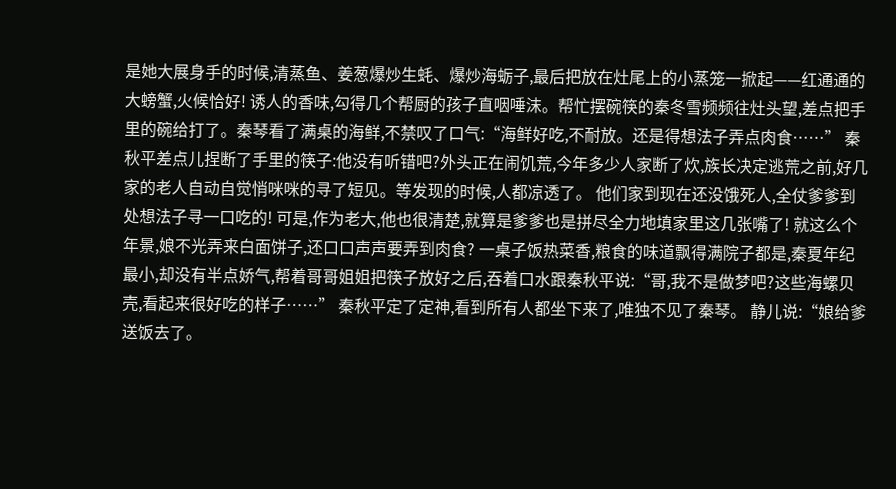是她大展身手的时候,清蒸鱼、姜葱爆炒生蚝、爆炒海蛎子,最后把放在灶尾上的小蒸笼一掀起——红通通的大螃蟹,火候恰好! 诱人的香味,勾得几个帮厨的孩子直咽唾沫。帮忙摆碗筷的秦冬雪频频往灶头望,差点把手里的碗给打了。秦琴看了满桌的海鲜,不禁叹了口气:“海鲜好吃,不耐放。还是得想法子弄点肉食……” 秦秋平差点儿捏断了手里的筷子:他没有听错吧?外头正在闹饥荒,今年多少人家断了炊,族长决定逃荒之前,好几家的老人自动自觉悄咪咪的寻了短见。等发现的时候,人都凉透了。 他们家到现在还没饿死人,全仗爹爹到处想法子寻一口吃的! 可是,作为老大,他也很清楚,就算是爹爹也是拼尽全力地填家里这几张嘴了! 就这么个年景,娘不光弄来白面饼子,还口口声声要弄到肉食? 一桌子饭热菜香,粮食的味道飘得满院子都是,秦夏年纪最小,却没有半点娇气,帮着哥哥姐姐把筷子放好之后,吞着口水跟秦秋平说:“哥,我不是做梦吧?这些海螺贝壳,看起来很好吃的样子……” 秦秋平定了定神,看到所有人都坐下来了,唯独不见了秦琴。 静儿说:“娘给爹送饭去了。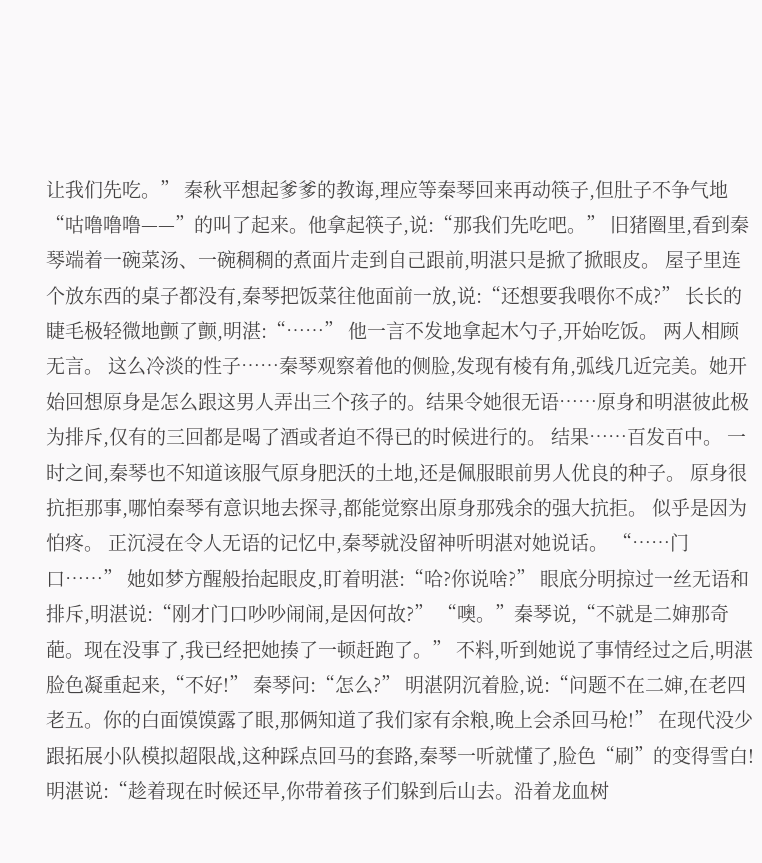让我们先吃。” 秦秋平想起爹爹的教诲,理应等秦琴回来再动筷子,但肚子不争气地“咕噜噜噜——”的叫了起来。他拿起筷子,说:“那我们先吃吧。” 旧猪圈里,看到秦琴端着一碗菜汤、一碗稠稠的煮面片走到自己跟前,明湛只是掀了掀眼皮。 屋子里连个放东西的桌子都没有,秦琴把饭菜往他面前一放,说:“还想要我喂你不成?” 长长的睫毛极轻微地颤了颤,明湛:“……” 他一言不发地拿起木勺子,开始吃饭。 两人相顾无言。 这么冷淡的性子……秦琴观察着他的侧脸,发现有棱有角,弧线几近完美。她开始回想原身是怎么跟这男人弄出三个孩子的。结果令她很无语……原身和明湛彼此极为排斥,仅有的三回都是喝了酒或者迫不得已的时候进行的。 结果……百发百中。 一时之间,秦琴也不知道该服气原身肥沃的土地,还是佩服眼前男人优良的种子。 原身很抗拒那事,哪怕秦琴有意识地去探寻,都能觉察出原身那残余的强大抗拒。 似乎是因为怕疼。 正沉浸在令人无语的记忆中,秦琴就没留神听明湛对她说话。 “……门口……” 她如梦方醒般抬起眼皮,盯着明湛:“哈?你说啥?” 眼底分明掠过一丝无语和排斥,明湛说:“刚才门口吵吵闹闹,是因何故?” “噢。”秦琴说,“不就是二婶那奇葩。现在没事了,我已经把她揍了一顿赶跑了。” 不料,听到她说了事情经过之后,明湛脸色凝重起来,“不好!” 秦琴问:“怎么?” 明湛阴沉着脸,说:“问题不在二婶,在老四老五。你的白面馍馍露了眼,那俩知道了我们家有余粮,晚上会杀回马枪!” 在现代没少跟拓展小队模拟超限战,这种踩点回马的套路,秦琴一听就懂了,脸色“刷”的变得雪白! 明湛说:“趁着现在时候还早,你带着孩子们躲到后山去。沿着龙血树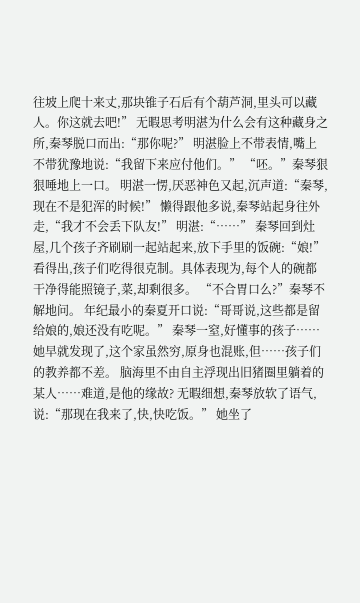往坡上爬十来丈,那块锥子石后有个葫芦洞,里头可以藏人。你这就去吧!” 无暇思考明湛为什么会有这种藏身之所,秦琴脱口而出:“那你呢?” 明湛脸上不带表情,嘴上不带犹豫地说:“我留下来应付他们。” “呸。”秦琴狠狠唾地上一口。 明湛一愣,厌恶神色又起,沉声道:“秦琴,现在不是犯浑的时候!” 懒得跟他多说,秦琴站起身往外走,“我才不会丢下队友!” 明湛:“……” 秦琴回到灶屋,几个孩子齐刷刷一起站起来,放下手里的饭碗:“娘!” 看得出,孩子们吃得很克制。具体表现为,每个人的碗都干净得能照镜子,菜,却剩很多。 “不合胃口么?”秦琴不解地问。 年纪最小的秦夏开口说:“哥哥说,这些都是留给娘的,娘还没有吃呢。” 秦琴一窒,好懂事的孩子…… 她早就发现了,这个家虽然穷,原身也混账,但……孩子们的教养都不差。 脑海里不由自主浮现出旧猪圈里躺着的某人……难道,是他的缘故? 无暇细想,秦琴放软了语气,说:“那现在我来了,快,快吃饭。” 她坐了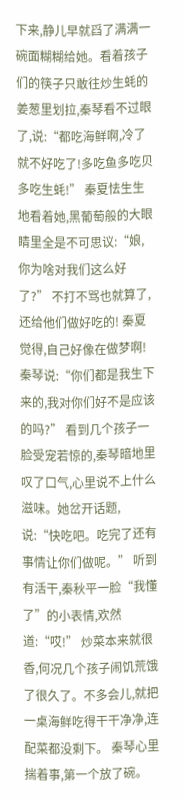下来,静儿早就舀了满满一碗面糊糊给她。看着孩子们的筷子只敢往炒生蚝的姜葱里划拉,秦琴看不过眼了,说:“都吃海鲜啊,冷了就不好吃了!多吃鱼多吃贝多吃生蚝!” 秦夏怯生生地看着她,黑葡萄般的大眼睛里全是不可思议:“娘,你为啥对我们这么好了?” 不打不骂也就算了,还给他们做好吃的! 秦夏觉得,自己好像在做梦啊! 秦琴说:“你们都是我生下来的,我对你们好不是应该的吗?” 看到几个孩子一脸受宠若惊的,秦琴暗地里叹了口气,心里说不上什么滋味。她岔开话题,说:“快吃吧。吃完了还有事情让你们做呢。” 听到有活干,秦秋平一脸“我懂了”的小表情,欢然道:“哎!” 炒菜本来就很香,何况几个孩子闹饥荒饿了很久了。不多会儿,就把一桌海鲜吃得干干净净,连配菜都没剩下。 秦琴心里揣着事,第一个放了碗。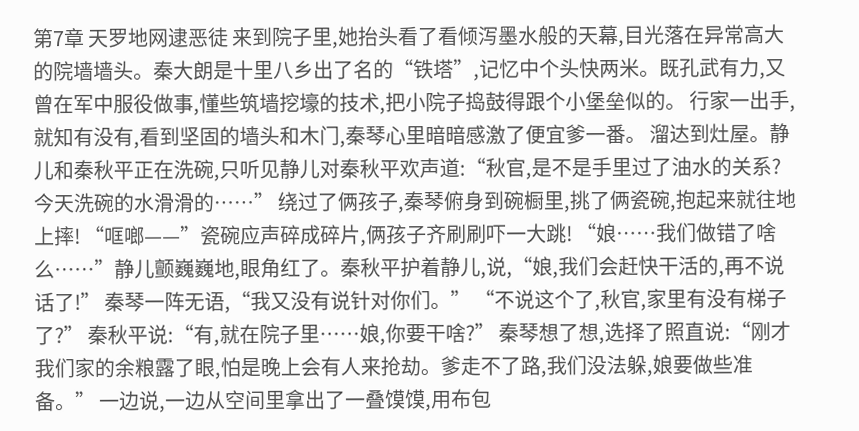第7章 天罗地网逮恶徒 来到院子里,她抬头看了看倾泻墨水般的天幕,目光落在异常高大的院墙墙头。秦大朗是十里八乡出了名的“铁塔”,记忆中个头快两米。既孔武有力,又曾在军中服役做事,懂些筑墙挖壕的技术,把小院子捣鼓得跟个小堡垒似的。 行家一出手,就知有没有,看到坚固的墙头和木门,秦琴心里暗暗感激了便宜爹一番。 溜达到灶屋。静儿和秦秋平正在洗碗,只听见静儿对秦秋平欢声道:“秋官,是不是手里过了油水的关系?今天洗碗的水滑滑的……” 绕过了俩孩子,秦琴俯身到碗橱里,挑了俩瓷碗,抱起来就往地上摔! “哐啷——”瓷碗应声碎成碎片,俩孩子齐刷刷吓一大跳! “娘……我们做错了啥么……”静儿颤巍巍地,眼角红了。秦秋平护着静儿,说,“娘,我们会赶快干活的,再不说话了!” 秦琴一阵无语,“我又没有说针对你们。” “不说这个了,秋官,家里有没有梯子了?” 秦秋平说:“有,就在院子里……娘,你要干啥?” 秦琴想了想,选择了照直说:“刚才我们家的余粮露了眼,怕是晚上会有人来抢劫。爹走不了路,我们没法躲,娘要做些准备。” 一边说,一边从空间里拿出了一叠馍馍,用布包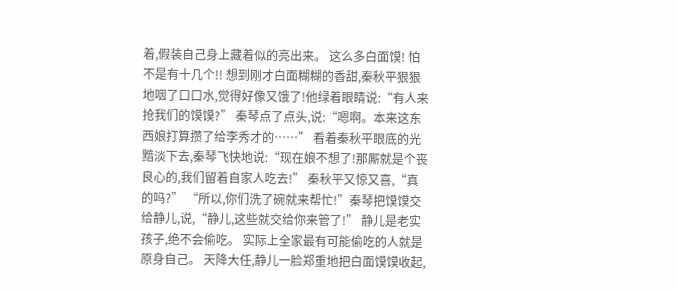着,假装自己身上藏着似的亮出来。 这么多白面馍! 怕不是有十几个!! 想到刚才白面糊糊的香甜,秦秋平狠狠地咽了口口水,觉得好像又饿了!他绿着眼睛说:“有人来抢我们的馍馍?” 秦琴点了点头,说:“嗯啊。本来这东西娘打算攒了给李秀才的……” 看着秦秋平眼底的光黯淡下去,秦琴飞快地说:“现在娘不想了!那厮就是个丧良心的,我们留着自家人吃去!” 秦秋平又惊又喜,“真的吗?” “所以,你们洗了碗就来帮忙!”秦琴把馍馍交给静儿,说,“静儿,这些就交给你来管了!” 静儿是老实孩子,绝不会偷吃。 实际上全家最有可能偷吃的人就是原身自己。 天降大任,静儿一脸郑重地把白面馍馍收起,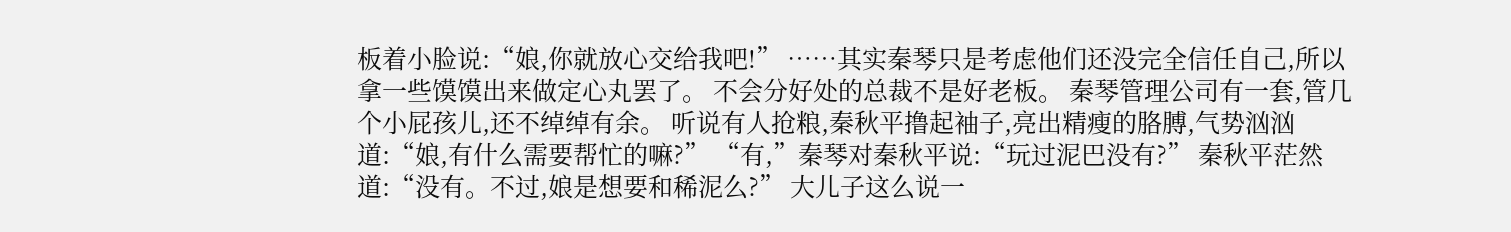板着小脸说:“娘,你就放心交给我吧!” ……其实秦琴只是考虑他们还没完全信任自己,所以拿一些馍馍出来做定心丸罢了。 不会分好处的总裁不是好老板。 秦琴管理公司有一套,管几个小屁孩儿,还不绰绰有余。 听说有人抢粮,秦秋平撸起袖子,亮出精瘦的胳膊,气势汹汹道:“娘,有什么需要帮忙的嘛?” “有,”秦琴对秦秋平说:“玩过泥巴没有?” 秦秋平茫然道:“没有。不过,娘是想要和稀泥么?” 大儿子这么说一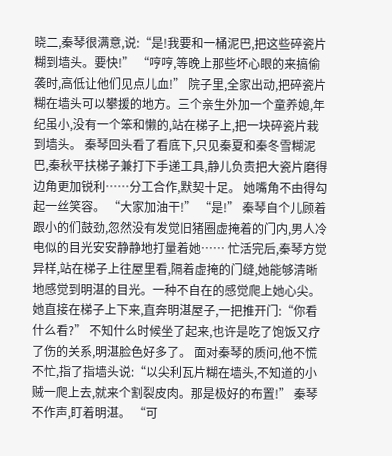晓二,秦琴很满意,说:“是!我要和一桶泥巴,把这些碎瓷片糊到墙头。要快!” “哼哼,等晚上那些坏心眼的来搞偷袭时,高低让他们见点儿血!” 院子里,全家出动,把碎瓷片糊在墙头可以攀援的地方。三个亲生外加一个童养媳,年纪虽小,没有一个笨和懒的,站在梯子上,把一块碎瓷片栽到墙头。 秦琴回头看了看底下,只见秦夏和秦冬雪糊泥巴,秦秋平扶梯子兼打下手递工具,静儿负责把大瓷片磨得边角更加锐利……分工合作,默契十足。 她嘴角不由得勾起一丝笑容。 “大家加油干!” “是!” 秦琴自个儿顾着跟小的们鼓劲,忽然没有发觉旧猪圈虚掩着的门内,男人冷电似的目光安安静静地打量着她…… 忙活完后,秦琴方觉异样,站在梯子上往屋里看,隔着虚掩的门缝,她能够清晰地感觉到明湛的目光。一种不自在的感觉爬上她心尖。 她直接在梯子上下来,直奔明湛屋子,一把推开门:“你看什么看?” 不知什么时候坐了起来,也许是吃了饱饭又疗了伤的关系,明湛脸色好多了。 面对秦琴的质问,他不慌不忙,指了指墙头说:“以尖利瓦片糊在墙头,不知道的小贼一爬上去,就来个割裂皮肉。那是极好的布置!” 秦琴不作声,盯着明湛。 “可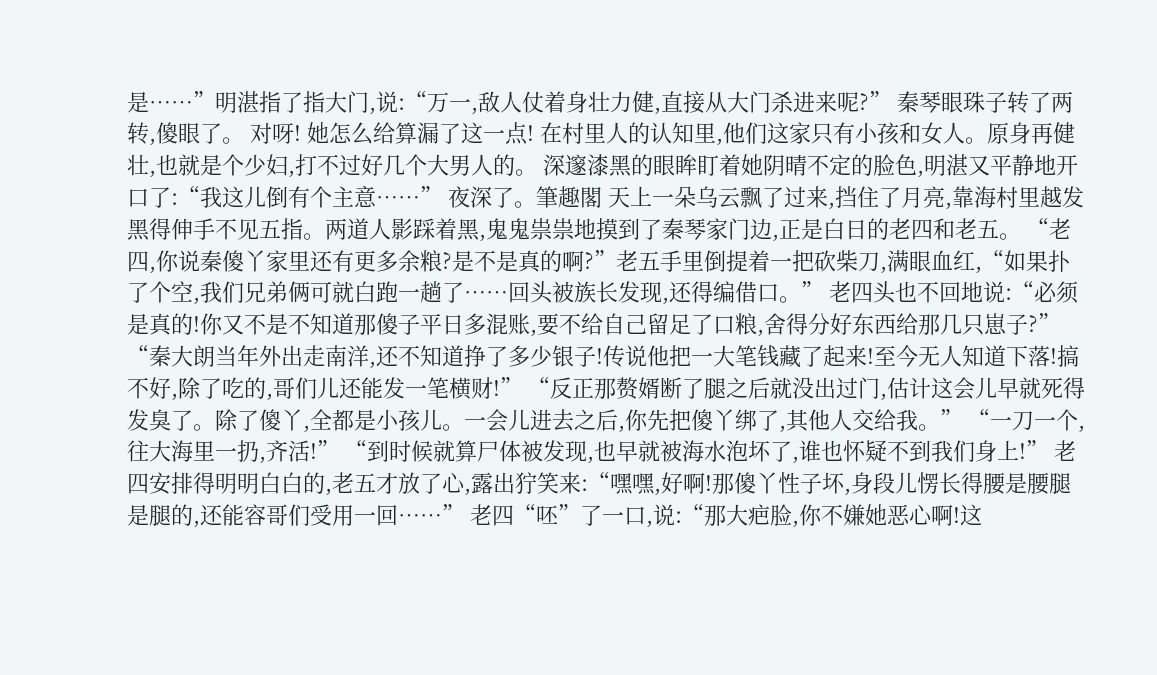是……”明湛指了指大门,说:“万一,敌人仗着身壮力健,直接从大门杀进来呢?” 秦琴眼珠子转了两转,傻眼了。 对呀! 她怎么给算漏了这一点! 在村里人的认知里,他们这家只有小孩和女人。原身再健壮,也就是个少妇,打不过好几个大男人的。 深邃漆黑的眼眸盯着她阴晴不定的脸色,明湛又平静地开口了:“我这儿倒有个主意……” 夜深了。筆趣閣 天上一朵乌云飘了过来,挡住了月亮,靠海村里越发黑得伸手不见五指。两道人影踩着黑,鬼鬼祟祟地摸到了秦琴家门边,正是白日的老四和老五。 “老四,你说秦傻丫家里还有更多余粮?是不是真的啊?”老五手里倒提着一把砍柴刀,满眼血红,“如果扑了个空,我们兄弟俩可就白跑一趟了……回头被族长发现,还得编借口。” 老四头也不回地说:“必须是真的!你又不是不知道那傻子平日多混账,要不给自己留足了口粮,舍得分好东西给那几只崽子?” “秦大朗当年外出走南洋,还不知道挣了多少银子!传说他把一大笔钱藏了起来!至今无人知道下落!搞不好,除了吃的,哥们儿还能发一笔横财!” “反正那赘婿断了腿之后就没出过门,估计这会儿早就死得发臭了。除了傻丫,全都是小孩儿。一会儿进去之后,你先把傻丫绑了,其他人交给我。” “一刀一个,往大海里一扔,齐活!” “到时候就算尸体被发现,也早就被海水泡坏了,谁也怀疑不到我们身上!” 老四安排得明明白白的,老五才放了心,露出狞笑来:“嘿嘿,好啊!那傻丫性子坏,身段儿愣长得腰是腰腿是腿的,还能容哥们受用一回……” 老四“呸”了一口,说:“那大疤脸,你不嫌她恶心啊!这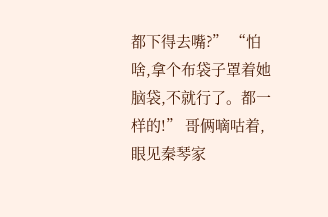都下得去嘴?” “怕啥,拿个布袋子罩着她脑袋,不就行了。都一样的!” 哥俩嘀咕着,眼见秦琴家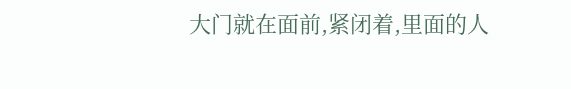大门就在面前,紧闭着,里面的人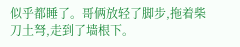似乎都睡了。哥俩放轻了脚步,拖着柴刀土弩,走到了墙根下。